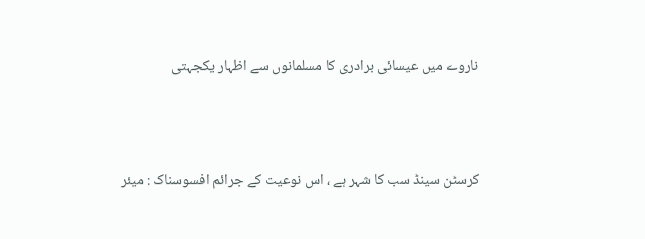ناروے میں عیسائی برادری کا مسلمانوں سے اظہار یکجہتی



کرسٹن سینڈ سب کا شہر ہے ، اس نوعیت کے جرائم افسوسناک : میئر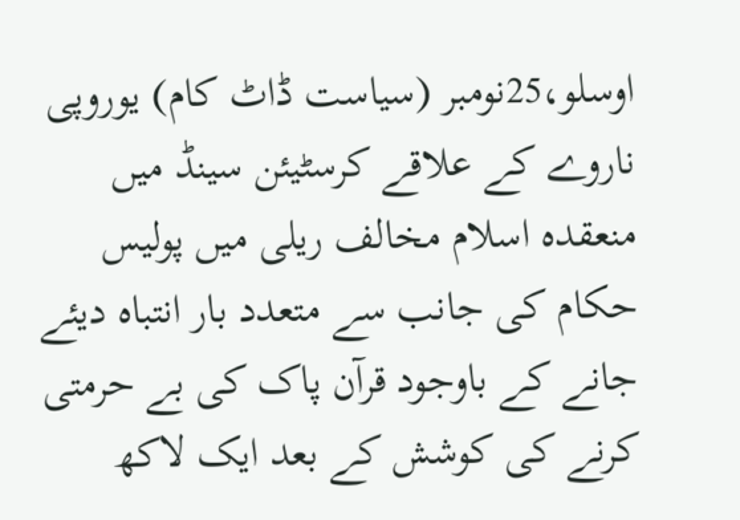اوسلو،25نومبر (سیاست ڈاٹ کام) یوروپی ناروے کے علاقے کرسٹیئن سینڈ میں منعقدہ اسلام مخالف ریلی میں پولیس حکام کی جانب سے متعدد بار انتباہ دیئے جانے کے باوجود قرآن پاک کی بے حرمتی کرنے کی کوشش کے بعد ایک لاکھ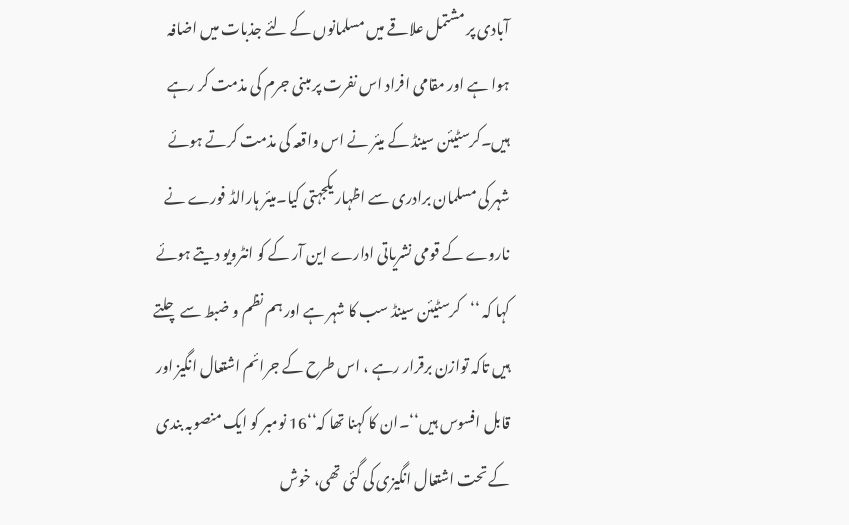آبادی پر مشتمل علاقے میں مسلمانوں کے لئے جذبات میں اضافہ ہوا ہے اور مقامی افراد اس نفرت پر مبنی جرم کی مذمت کر رہے ہیں۔کرسٹیئن سینڈ کے میئر نے اس واقعہ کی مذمت کرتے ہوئے شہر کی مسلمان برادری سے اظہار یکجہتی کیا۔میئر ہارالڈ فورے نے ناروے کے قومی نشریاتی ادارے این آر کے کو انٹرویو دیتے ہوئے کہا کہ ‘‘کرسٹیئن سینڈ سب کا شہر ہے اور ہم نظم و ضبط سے چلتے ہیں تاکہ توازن برقرار رہے ، اس طرح کے جرائم اشتعال انگیز اور قابل افسوس ہیں‘‘۔ان کا کہنا تھا کہ‘‘16 نومبر کو ایک منصوبہ بندی کے تحت اشتعال انگیزی کی گئی تھی، خوش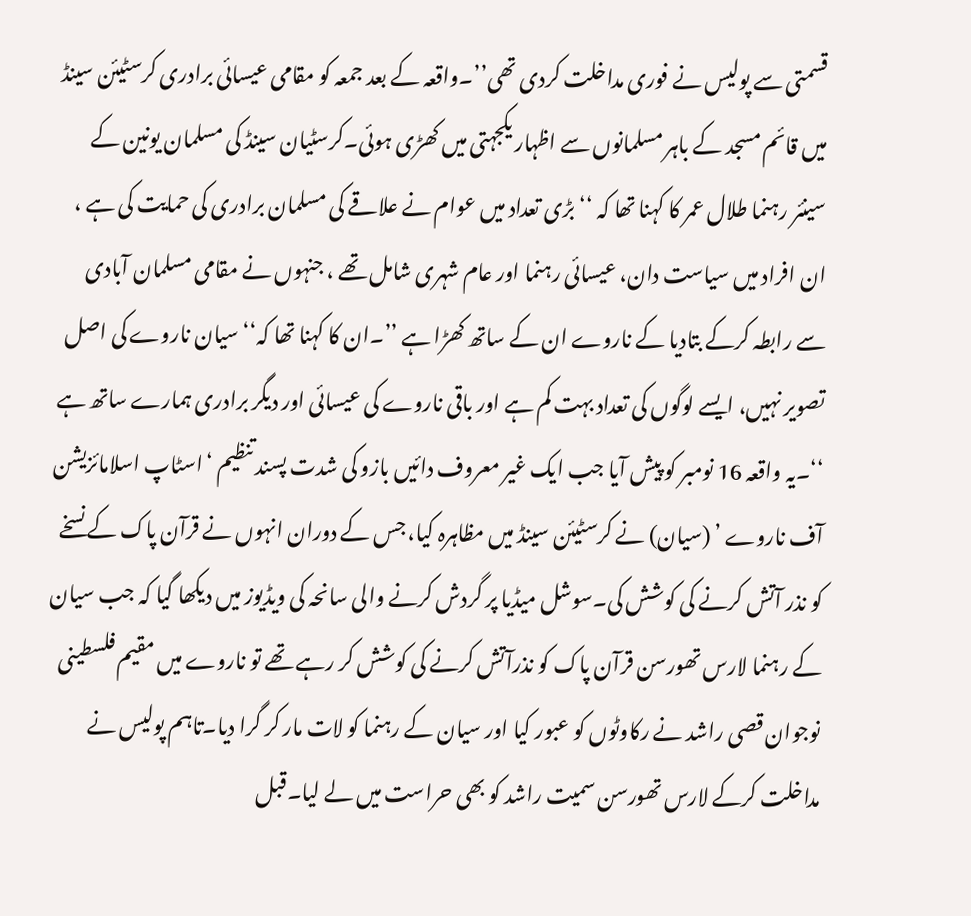قسمتی سے پولیس نے فوری مداخلت کردی تھی’’۔واقعہ کے بعد جمعہ کو مقامی عیسائی برادری کرسٹیئن سینڈ میں قائم مسجد کے باہر مسلمانوں سے اظہار یکجہتی میں کھڑی ہوئی۔کرسٹیان سینڈ کی مسلمان یونین کے سینئر رہنما طلال عمر کا کہنا تھا کہ ‘‘بڑی تعداد میں عوام نے علاقے کی مسلمان برادری کی حمایت کی ہے ، ان افراد میں سیاست دان، عیسائی رہنما اور عام شہری شامل تھے ، جنہوں نے مقامی مسلمان آبادی سے رابطہ کرکے بتادیا کے ناروے ان کے ساتھ کھڑا ہے ’’۔ان کا کہنا تھا کہ‘‘سیان ناروے کی اصل تصویر نہیں، ایسے لوگوں کی تعداد بہت کم ہے اور باقی ناروے کی عیسائی اور دیگر برادری ہمارے ساتھ ہے ‘‘۔یہ واقعہ 16 نومبر کو پیش آیا جب ایک غیر معروف دائیں بازو کی شدت پسند تنظیم ‘اسٹاپ اسلامائزیشن آف ناروے ’ (سیان) نے کرسٹیئن سینڈ میں مظاہرہ کیا، جس کے دوران انہوں نے قرآن پاک کے نسخے کو نذر آتش کرنے کی کوشش کی۔سوشل میڈیا پر گردش کرنے والی سانحہ کی ویڈیوز میں دیکھا گیا کہ جب سیان کے رہنما لارس تھورسن قرآن پاک کو نذرآتش کرنے کی کوشش کر رہے تھے تو ناروے میں مقیم فلسطینی نوجوان قصی راشد نے رکاوٹوں کو عبور کیا اور سیان کے رہنما کو لات مار کر گرا دیا۔تاہم پولیس نے مداخلت کرکے لارس تھورسن سمیت راشد کو بھی حراست میں لے لیا۔قبل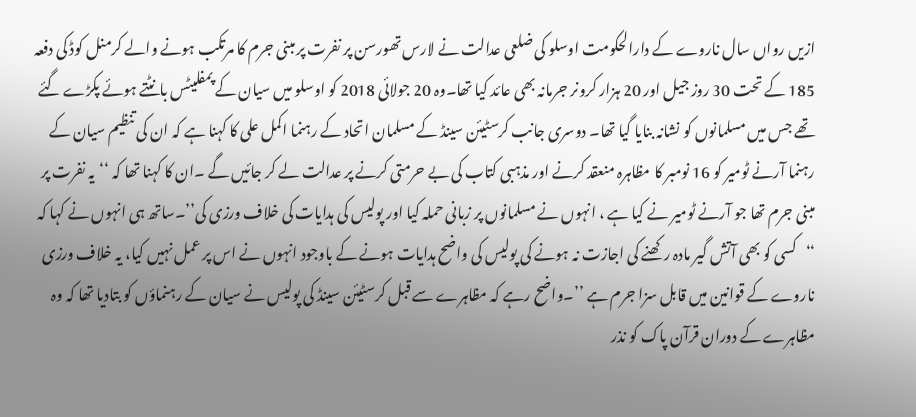ازیں رواں سال ناروے کے دارالحکومت اوسلو کی ضلعی عدالت نے لارس تھورسن پر نفرت پر مبنی جرم کا مرتکب ہونے والے کرمنل کوڈ کی دفعہ 185 کے تحت 30 روز جیل اور 20 ہزار کرونر جرمانہ بھی عائد کیا تھا۔وہ 20 جولائی 2018 کو اوسلو میں سیان کے پمفلیٹس بانٹتے ہوئے پکڑے گئے تھے جس میں مسلمانوں کو نشانہ بنایا گیا تھا۔ دوسری جانب کرسٹیئن سینڈ کے مسلمان اتحاد کے رہنما اکمل علی کا کہنا ہے کہ ان کی تنظیم سیان کے رہنما آرنے ٹومیر کو 16 نومبر کا مظاہرہ منعقد کرنے اور مذہبی کتاب کی بے حرمتی کرنے پر عدالت لے کر جائیں گے ۔ان کا کہنا تھا کہ ‘‘یہ نفرت پر مبنی جرم تھا جو آرنے ٹومیر نے کیا ہے ، انہوں نے مسلمانوں پر زبانی حملہ کیا اور پولیس کی ہدایات کی خلاف ورزی کی’’۔ساتھ ہی انہوں نے کہا کہ ‘‘کسی کو بھی آتش گیر مادہ رکھنے کی اجازت نہ ہونے کی پولیس کی واضح ہدایات ہونے کے باوجود انہوں نے اس پر عمل نہیں کیا، یہ خلاف ورزی ناروے کے قوانین میں قابل سزا جرم ہے ’’۔واضح رہے کہ مظاہرے سے قبل کرسٹیئن سینڈ کی پولیس نے سیان کے رہنماؤں کو بتادیا تھا کہ وہ مظاہرے کے دوران قرآن پاک کو نذر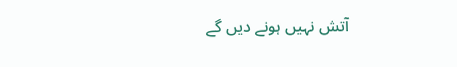آتش نہیں ہونے دیں گے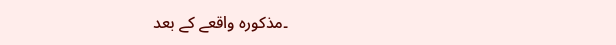۔مذکورہ واقعے کے بعد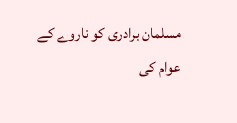مسلمان برادری کو ناروے کے عوام کی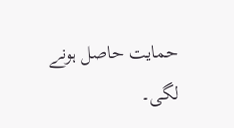حمایت حاصل ہونے لگی۔